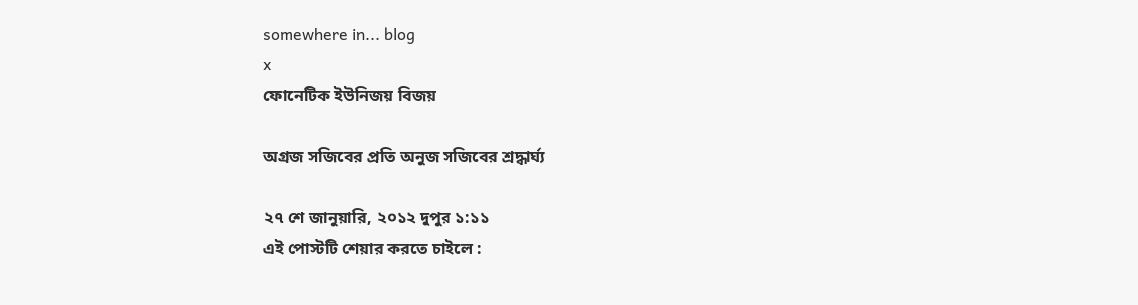somewhere in... blog
x
ফোনেটিক ইউনিজয় বিজয়

অগ্রজ সজিবের প্রতি অনুজ সজিবের শ্রদ্ধার্ঘ্য

২৭ শে জানুয়ারি, ২০১২ দুপুর ১:১১
এই পোস্টটি শেয়ার করতে চাইলে :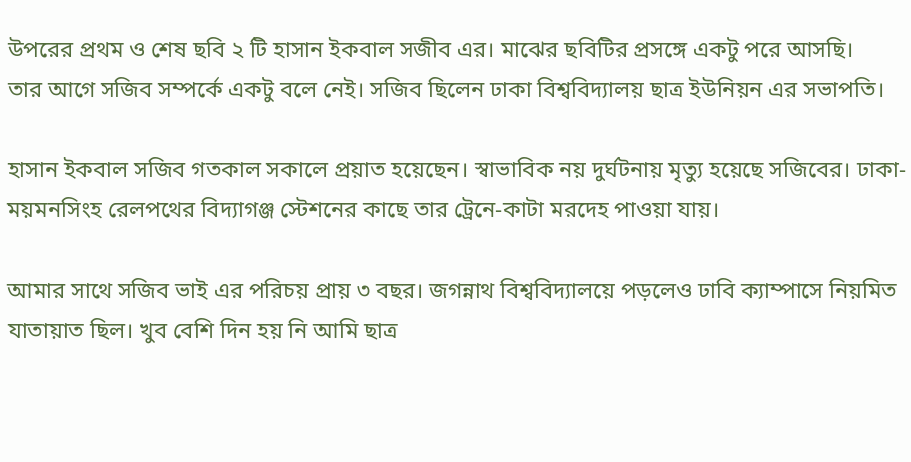উপরের প্রথম ও শেষ ছবি ২ টি হাসান ইকবাল সজীব এর। মাঝের ছবিটির প্রসঙ্গে একটু পরে আসছি।
তার আগে সজিব সম্পর্কে একটু বলে নেই। সজিব ছিলেন ঢাকা বিশ্ববিদ্যালয় ছাত্র ইউনিয়ন এর সভাপতি।

হাসান ইকবাল সজিব গতকাল সকালে প্রয়াত হয়েছেন। স্বাভাবিক নয় দুর্ঘটনায় মৃত্যু হয়েছে সজিবের। ঢাকা-ময়মনসিংহ রেলপথের বিদ্যাগঞ্জ স্টেশনের কাছে তার ট্রেনে-কাটা মরদেহ পাওয়া যায়।

আমার সাথে সজিব ভাই এর পরিচয় প্রায় ৩ বছর। জগন্নাথ বিশ্ববিদ্যালয়ে পড়লেও ঢাবি ক্যাম্পাসে নিয়মিত যাতায়াত ছিল। খুব বেশি দিন হয় নি আমি ছাত্র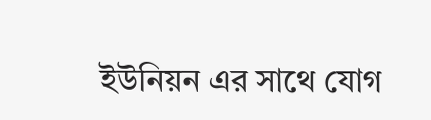ইউনিয়ন এর সাথে যোগ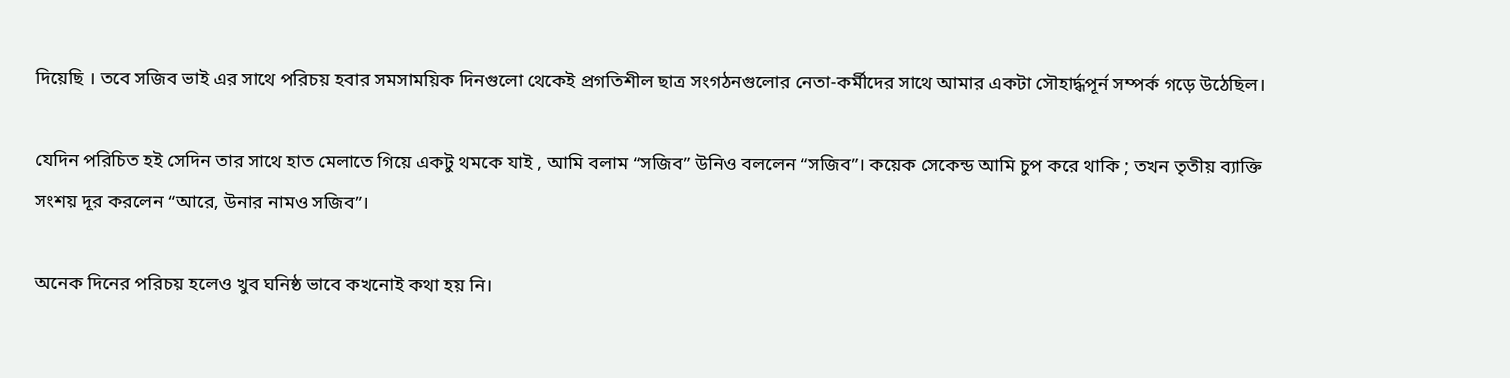দিয়েছি । তবে সজিব ভাই এর সাথে পরিচয় হবার সমসাময়িক দিনগুলো থেকেই প্রগতিশীল ছাত্র সংগঠনগুলোর নেতা-কর্মীদের সাথে আমার একটা সৌহার্দ্ধপূর্ন সম্পর্ক গড়ে উঠেছিল।

যেদিন পরিচিত হই সেদিন তার সাথে হাত মেলাতে গিয়ে একটু থমকে যাই , আমি বলাম “সজিব” উনিও বললেন “সজিব”। কয়েক সেকেন্ড আমি চুপ করে থাকি ; তখন তৃতীয় ব্যাক্তি সংশয় দূর করলেন “আরে, উনার নামও সজিব”।

অনেক দিনের পরিচয় হলেও খুব ঘনিষ্ঠ ভাবে কখনোই কথা হয় নি।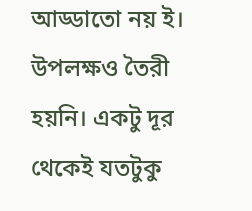আড্ডাতো নয় ই। উপলক্ষও তৈরী হয়নি। একটু দূর থেকেই যতটুকু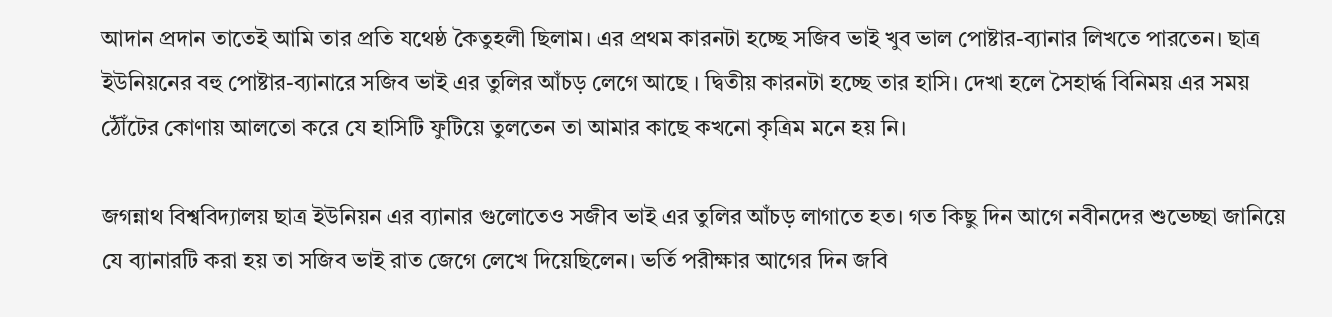আদান প্রদান তাতেই আমি তার প্রতি যথেষ্ঠ কৈতুহলী ছিলাম। এর প্রথম কারনটা হচ্ছে সজিব ভাই খুব ভাল পোষ্টার-ব্যানার লিখতে পারতেন। ছাত্র ইউনিয়নের বহু পোষ্টার-ব্যানারে সজিব ভাই এর তুলির আঁচড় লেগে আছে । দ্বিতীয় কারনটা হচ্ছে তার হাসি। দেখা হলে সৈহার্দ্ধ বিনিময় এর সময় ঠৌঁটের কোণায় আলতো করে যে হাসিটি ফুটিয়ে তুলতেন তা আমার কাছে কখনো কৃত্রিম মনে হয় নি।

জগন্নাথ বিশ্ববিদ্যালয় ছাত্র ইউনিয়ন এর ব্যানার গুলোতেও সজীব ভাই এর তুলির আঁচড় লাগাতে হত। গত কিছু দিন আগে নবীনদের শুভেচ্ছা জানিয়ে যে ব্যানারটি করা হয় তা সজিব ভাই রাত জেগে লেখে দিয়েছিলেন। ভর্তি পরীক্ষার আগের দিন জবি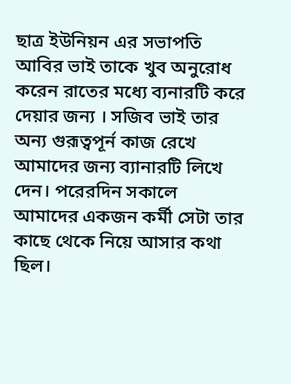ছাত্র ইউনিয়ন এর সভাপতি আবির ভাই তাকে খুব অনুরোধ করেন রাতের মধ্যে ব্যনারটি করে দেয়ার জন্য । সজিব ভাই তার অন্য গুরূত্বপূর্ন কাজ রেখে আমাদের জন্য ব্যানারটি লিখে দেন। পরেরদিন সকালে আমাদের একজন কর্মী সেটা তার কাছে থেকে নিয়ে আসার কথা ছিল।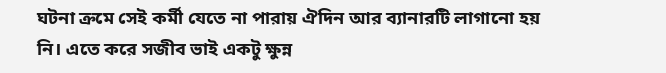ঘটনা ক্রমে সেই কর্মী যেতে না পারায় ঐদিন আর ব্যানারটি লাগানো হয় নি। এতে করে সজীব ভাই একটু ক্ষুন্ন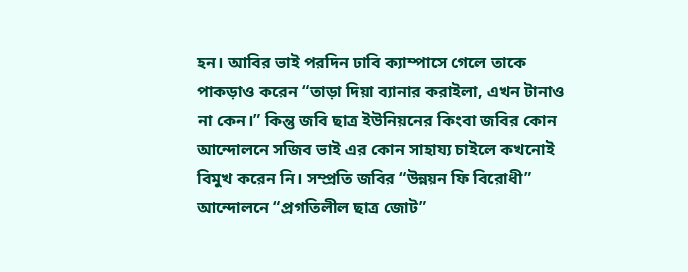হন। আবির ভাই পরদিন ঢাবি ক্যাম্পাসে গেলে তাকে পাকড়াও করেন “তাড়া দিয়া ব্যানার করাইলা, এখন টানাও না কেন।” কিন্তু জবি ছাত্র ইউনিয়নের কিংবা জবির কোন আন্দোলনে সজিব ভাই এর কোন সাহায্য চাইলে কখনোই বিমুখ করেন নি। সম্প্রতি জবির “উন্নয়ন ফি বিরোধী” আন্দোলনে “প্রগতিলীল ছাত্র জোট”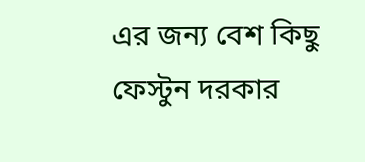এর জন্য বেশ কিছু ফেস্টুন দরকার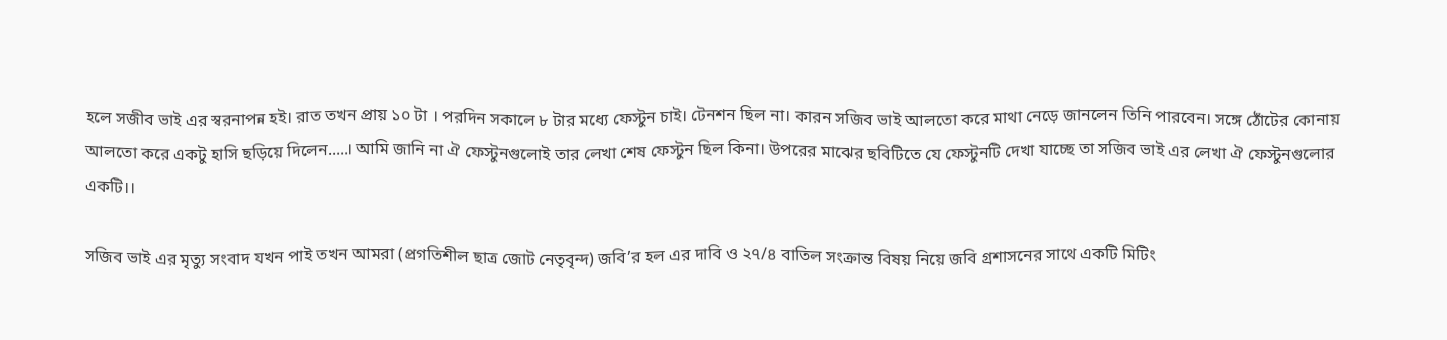হলে সজীব ভাই এর স্বরনাপন্ন হই। রাত তখন প্রায় ১০ টা । পরদিন সকালে ৮ টার মধ্যে ফেস্টুন চাই। টেনশন ছিল না। কারন সজিব ভাই আলতো করে মাথা নেড়ে জানলেন তিনি পারবেন। সঙ্গে ঠোঁটের কোনায় আলতো করে একটু হাসি ছড়িয়ে দিলেন.....। আমি জানি না ঐ ফেস্টুনগুলোই তার লেখা শেষ ফেস্টুন ছিল কিনা। উপরের মাঝের ছবিটিতে যে ফেস্টুনটি দেখা যাচ্ছে তা সজিব ভাই এর লেখা ঐ ফেস্টুনগুলোর একটি।।

সজিব ভাই এর মৃত্যু সংবাদ যখন পাই তখন আমরা (প্রগতিশীল ছাত্র জোট নেতৃবৃন্দ) জবি’র হল এর দাবি ও ২৭/৪ বাতিল সংক্রান্ত বিষয় নিয়ে জবি গ্রশাসনের সাথে একটি মিটিং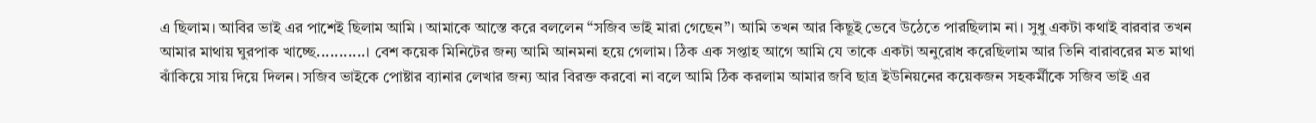এ ছিলাম। আবির ভাই এর পাশেই ছিলাম আমি । আমাকে আস্তে করে বললেন “সজিব ভাই মারা গেছেন”। আমি তখন আর কিছূই ভেবে উঠেতে পারছিলাম না। সুধু একটা কথাই বারবার তখন আমার মাথায় ঘুরপাক খাচ্ছে...........। বেশ কয়েক মিনিটের জন্য আমি আনমনা হয়ে গেলাম। ঠিক এক সপ্তাহ আগে আমি যে তাকে একটা অনুরোধ করেছিলাম আর তিনি বারাবরের মত মাথা ঝাঁকিয়ে সায় দিয়ে দিলন। সজিব ভাইকে পোষ্টার ব্যানার লেখার জন্য আর বিরক্ত করবো না বলে আমি ঠিক করলাম আমার জবি ছাত্র ইউনিয়নের কয়েকজন সহকর্মীকে সজিব ভাই এর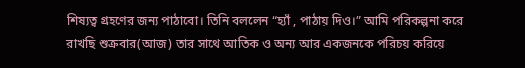শিষ্যত্ব গ্রহণের জন্য পাঠাবো। তিনি বললেন “হ্যাঁ , পাঠায় দিও।” আমি পরিকল্পনা করে রাখছি শুক্রবার(আজ) তার সাথে আতিক ও অন্য আর একজনকে পরিচয় করিয়ে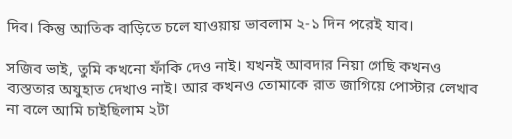দিব। কিন্তু আতিক বাড়িতে চলে যাওয়ায় ভাবলাম ২-১ দিন পরেই যাব।

সজিব ভাই, তুমি কখনো ফাঁকি দেও নাই। যখনই আবদার নিয়া গেছি কখনও ব্যস্ততার অযুহাত দেখাও নাই। আর কখনও তোমাকে রাত জাগিয়ে পোস্টার লেখাব না বলে আমি চাইছিলাম ২টা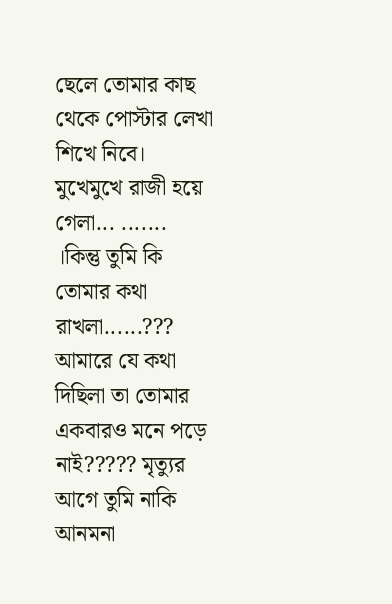ছেলে তোমার কাছ থেকে পোস্টার লেখা শিখে নিবে। মুখেমুখে রাজী হয়ে গেলা... ....... ।কিন্তু তুমি কি তোমার কথা রাখলা......??? আমারে যে কথা দিছিলা তা তোমার একবারও মনে পড়ে নাই????? মৃত্যুর আগে তুমি নাকি আনমনা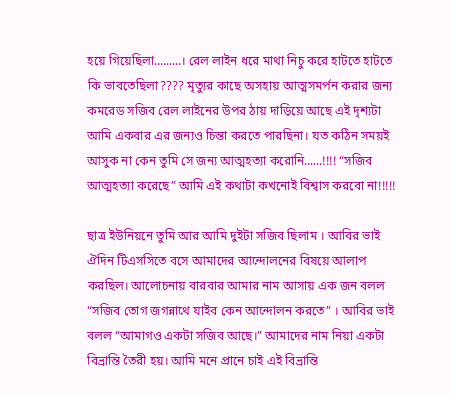হয়ে গিয়েছিলা.........। রেল লাইন ধরে মাথা নিচু করে হাটতে হাটতে কি ভাবতেছিলা???? মৃত্যুর কাছে অসহায় আত্মসমর্পন করার জন্য কমরেড সজিব রেল লাইনের উপর ঠায় দাড়িয়ে আছে এই দৃশ্যটা আমি একবার এর জন্যও চিন্তা করতে পারছিনা। যত কঠিন সময়ই আসুক না কেন তুমি সে জন্য আত্মহত্যা করোনি......!!!! “সজিব আত্মহত্যা করেছে” আমি এই কথাটা কখনোই বিশ্বাস করবো না!!!!!

ছাত্র ইউনিয়নে তুমি আর আমি দুইটা সজিব ছিলাম । আবির ভাই ঐদিন টিএসসিতে বসে আমাদের আন্দোলনের বিষয়ে আলাপ করছিল। আলোচনায় বারবার আমার নাম আসায় এক জন বলল “সজিব তোগ জগন্নাথে যাইব কেন আন্দোলন করতে” । আবির ভাই বলল “আমাগও একটা সজিব আছে।” আমাদের নাম নিয়া একটা বিভ্রান্তি তৈরী হয়। আমি মনে প্রানে চাই এই বিভ্রান্তি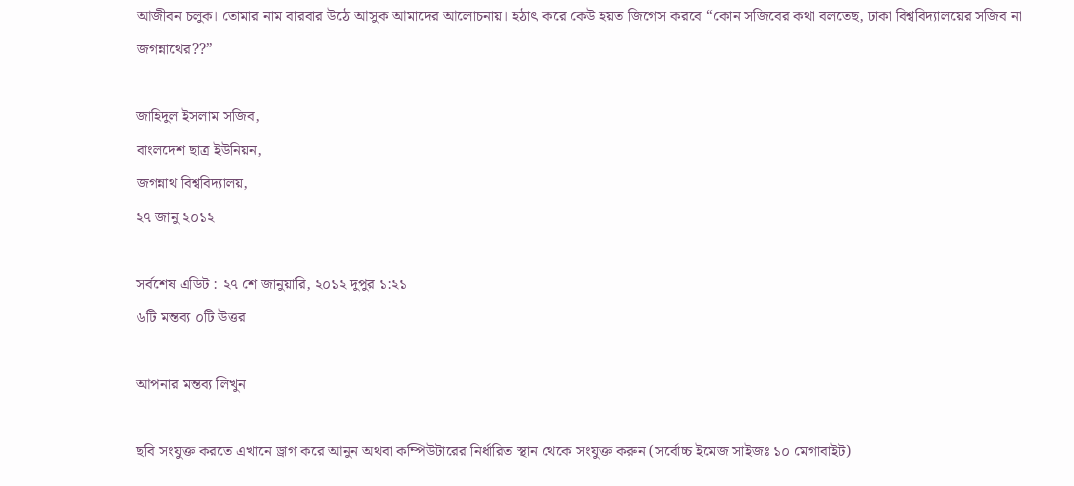আজীবন চলুক। তোমার নাম বারবার উঠে আসুক আমাদের আলোচনায়। হঠাৎ করে কেউ হয়ত জিগেস করবে “কোন সজিবের কথা বলতেছ, ঢাকা বিশ্ববিদ্যালয়ের সজিব না জগন্নাথের??”

জাহিদুল ইসলাম সজিব,
বাংলদেশ ছাত্র ইউনিয়ন,
জগন্নাথ বিশ্ববিদ্যালয়,
২৭ জানু ২০১২

সর্বশেষ এডিট : ২৭ শে জানুয়ারি, ২০১২ দুপুর ১:২১
৬টি মন্তব্য ০টি উত্তর

আপনার মন্তব্য লিখুন

ছবি সংযুক্ত করতে এখানে ড্রাগ করে আনুন অথবা কম্পিউটারের নির্ধারিত স্থান থেকে সংযুক্ত করুন (সর্বোচ্চ ইমেজ সাইজঃ ১০ মেগাবাইট)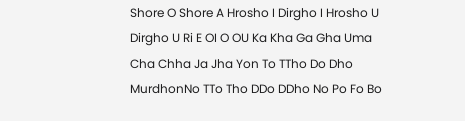Shore O Shore A Hrosho I Dirgho I Hrosho U Dirgho U Ri E OI O OU Ka Kha Ga Gha Uma Cha Chha Ja Jha Yon To TTho Do Dho MurdhonNo TTo Tho DDo DDho No Po Fo Bo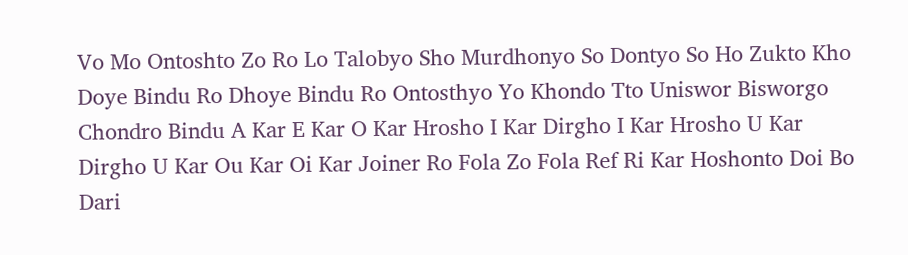Vo Mo Ontoshto Zo Ro Lo Talobyo Sho Murdhonyo So Dontyo So Ho Zukto Kho Doye Bindu Ro Dhoye Bindu Ro Ontosthyo Yo Khondo Tto Uniswor Bisworgo Chondro Bindu A Kar E Kar O Kar Hrosho I Kar Dirgho I Kar Hrosho U Kar Dirgho U Kar Ou Kar Oi Kar Joiner Ro Fola Zo Fola Ref Ri Kar Hoshonto Doi Bo Dari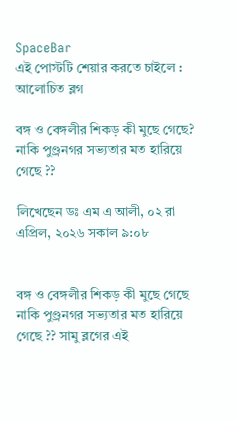SpaceBar
এই পোস্টটি শেয়ার করতে চাইলে :
আলোচিত ব্লগ

বঙ্গ ও বেঙ্গলীর শিকড় কী মুছে গেছে? নাকি পুণ্ড্রনগর সভ্যতার মত হারিয়ে গেছে ??

লিখেছেন ডঃ এম এ আলী, ০২ রা এপ্রিল, ২০২৬ সকাল ৯:০৮


বঙ্গ ও বেঙ্গলীর শিকড় কী মুছে গেছে নাকি পুণ্ড্রনগর সভ্যতার মত হারিয়ে গেছে ?? সামু ব্লগের এই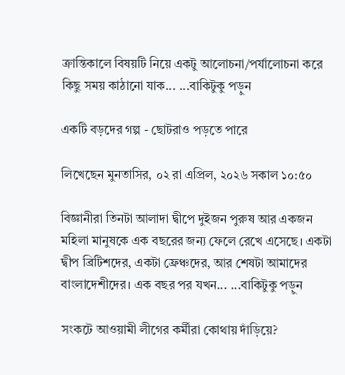ক্রান্তিকালে বিষয়টি নিয়ে একটু আলোচনা/পর্যালোচনা করে কিছু সময় কাঠানো যাক... ...বাকিটুকু পড়ুন

একটি বড়দের গল্প - ছোটরাও পড়তে পারে

লিখেছেন মুনতাসির, ০২ রা এপ্রিল, ২০২৬ সকাল ১০:৫০

বিজ্ঞানীরা তিনটা আলাদা দ্বীপে দুইজন পুরুষ আর একজন মহিলা মানুষকে এক বছরের জন্য ফেলে রেখে এসেছে। একটা দ্বীপ ব্রিটিশদের, একটা ফ্রেঞ্চদের, আর শেষটা আমাদের বাংলাদেশীদের। এক বছর পর যখন... ...বাকিটুকু পড়ুন

সংকটে আওয়ামী লীগের কর্মীরা কোথায় দাঁড়িয়ে?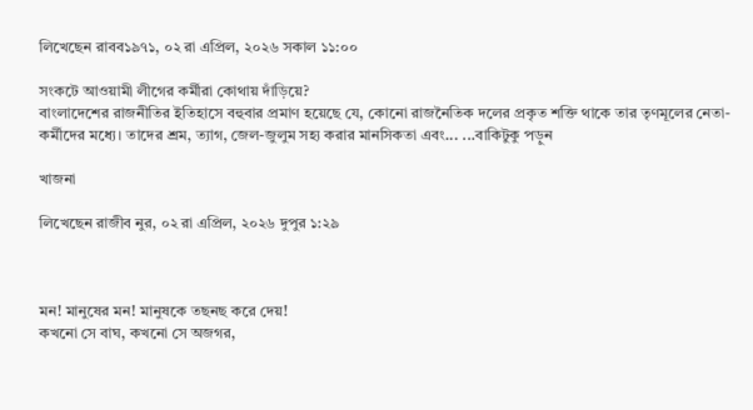লিখেছেন রাবব১৯৭১, ০২ রা এপ্রিল, ২০২৬ সকাল ১১:০০

সংকটে আওয়ামী লীগের কর্মীরা কোথায় দাঁড়িয়ে?
বাংলাদেশের রাজনীতির ইতিহাসে বহুবার প্রমাণ হয়েছে যে, কোনো রাজনৈতিক দলের প্রকৃত শক্তি থাকে তার তৃণমূলের নেতা-কর্মীদের মধ্যে। তাদের শ্রম, ত্যাগ, জেল-জুলুম সহ্য করার মানসিকতা এবং... ...বাকিটুকু পড়ুন

খাজনা

লিখেছেন রাজীব নুর, ০২ রা এপ্রিল, ২০২৬ দুপুর ১:২৯



মন! মানুষের মন! মানুষকে তছনছ করে দেয়!
কখনো সে বাঘ, কখনো সে অজগর,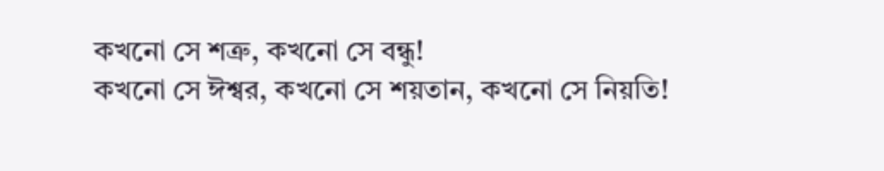কখনো সে শত্রু, কখনো সে বন্ধু!
কখনো সে ঈশ্বর, কখনো সে শয়তান, কখনো সে নিয়তি!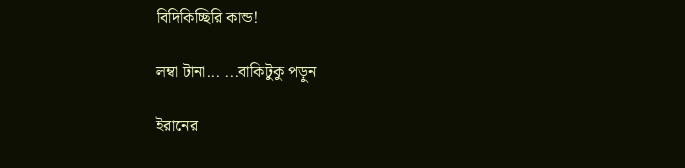বিদিকিচ্ছিরি কান্ড!

লম্বা টানা... ...বাকিটুকু পড়ুন

ইরানের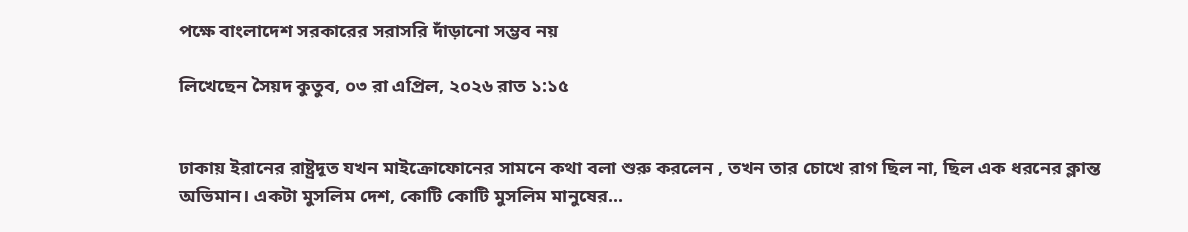পক্ষে বাংলাদেশ সরকারের সরাসরি দাঁড়ানো সম্ভব নয়

লিখেছেন সৈয়দ কুতুব, ০৩ রা এপ্রিল, ২০২৬ রাত ১:১৫


ঢাকায় ইরানের রাষ্ট্রদূত যখন মাইক্রোফোনের সামনে কথা বলা শুরু করলেন , তখন তার চোখে রাগ ছিল না, ছিল এক ধরনের ক্লান্ত অভিমান। একটা মুসলিম দেশ, কোটি কোটি মুসলিম মানুষের...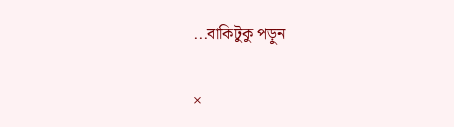...বাকিটুকু পড়ুন

×